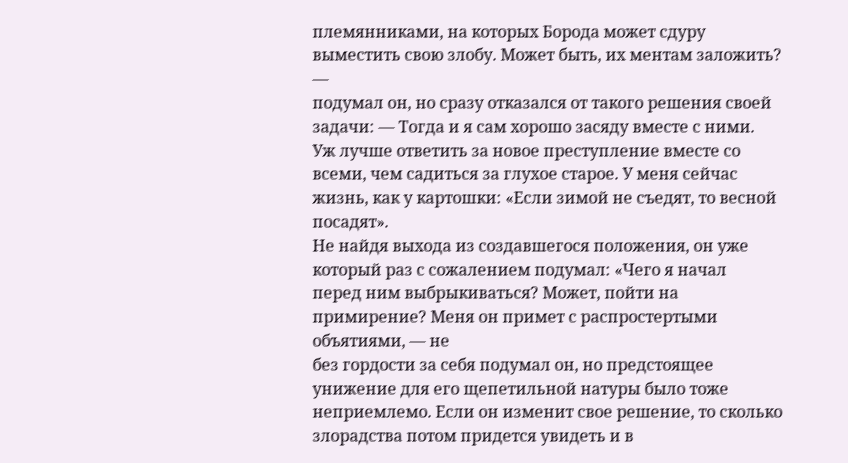племянниками, на которых Борода может сдуру выместить свою злобу. Может быть, их ментам заложить? —
подумал он, но сразу отказался от такого решения своей задачи: — Тогда и я сам хорошо засяду вместе с ними.
Уж лучше ответить за новое преступление вместе со всеми, чем садиться за глухое старое. У меня сейчас жизнь, как у картошки: «Если зимой не съедят, то весной посадят».
Не найдя выхода из создавшегося положения, он уже который раз с сожалением подумал: «Чего я начал
перед ним выбрыкиваться? Может, пойти на примирение? Меня он примет с распростертыми объятиями, — не
без гордости за себя подумал он, но предстоящее унижение для его щепетильной натуры было тоже
неприемлемо. Если он изменит свое решение, то сколько злорадства потом придется увидеть и в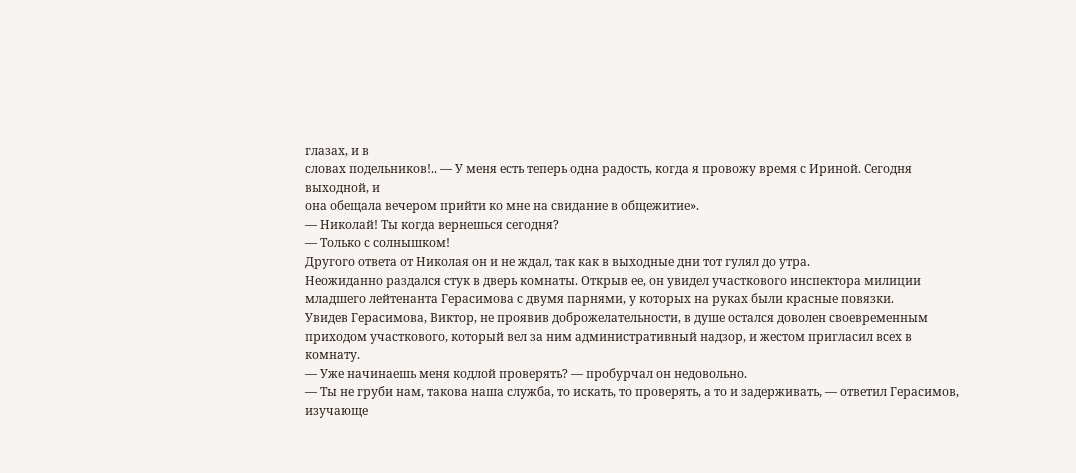глазах, и в
словах подельников!.. — У меня есть теперь одна радость, когда я провожу время с Ириной. Сегодня выходной, и
она обещала вечером прийти ко мне на свидание в общежитие».
— Николай! Ты когда вернешься сегодня?
— Только с солнышком!
Другого ответа от Николая он и не ждал, так как в выходные дни тот гулял до утра.
Неожиданно раздался стук в дверь комнаты. Открыв ее, он увидел участкового инспектора милиции
младшего лейтенанта Герасимова с двумя парнями, у которых на руках были красные повязки.
Увидев Герасимова, Виктор, не проявив доброжелательности, в душе остался доволен своевременным
приходом участкового, который вел за ним административный надзор, и жестом пригласил всех в комнату.
— Уже начинаешь меня кодлой проверять? — пробурчал он недовольно.
— Ты не груби нам, такова наша служба, то искать, то проверять, а то и задерживать, — ответил Герасимов, изучающе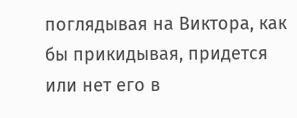поглядывая на Виктора, как бы прикидывая, придется или нет его в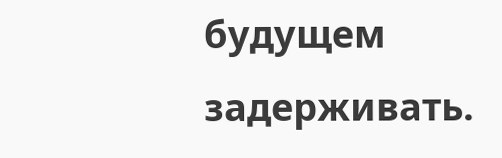будущем задерживать.